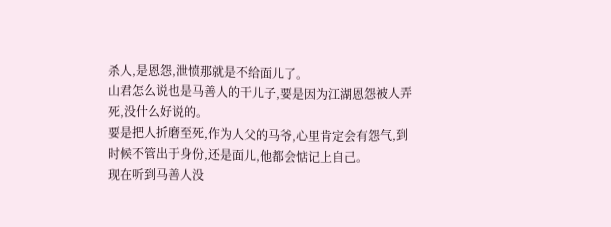杀人,是恩怨,泄愤那就是不给面儿了。
山君怎么说也是马善人的干儿子,要是因为江湖恩怨被人弄死,没什么好说的。
要是把人折磨至死,作为人父的马爷,心里肯定会有怨气,到时候不管出于身份,还是面儿,他都会惦记上自己。
现在听到马善人没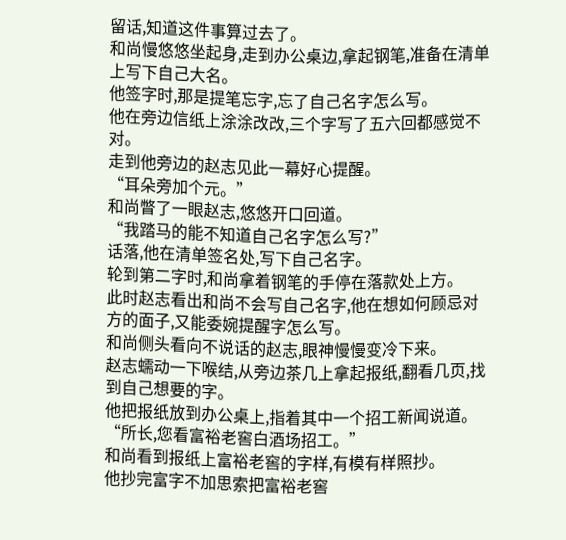留话,知道这件事算过去了。
和尚慢悠悠坐起身,走到办公桌边,拿起钢笔,准备在清单上写下自己大名。
他签字时,那是提笔忘字,忘了自己名字怎么写。
他在旁边信纸上涂涂改改,三个字写了五六回都感觉不对。
走到他旁边的赵志见此一幕好心提醒。
“耳朵旁加个元。”
和尚瞥了一眼赵志,悠悠开口回道。
“我踏马的能不知道自己名字怎么写?”
话落,他在清单签名处,写下自己名字。
轮到第二字时,和尚拿着钢笔的手停在落款处上方。
此时赵志看出和尚不会写自己名字,他在想如何顾忌对方的面子,又能委婉提醒字怎么写。
和尚侧头看向不说话的赵志,眼神慢慢变冷下来。
赵志蠕动一下喉结,从旁边茶几上拿起报纸,翻看几页,找到自己想要的字。
他把报纸放到办公桌上,指着其中一个招工新闻说道。
“所长,您看富裕老窖白酒场招工。”
和尚看到报纸上富裕老窖的字样,有模有样照抄。
他抄完富字不加思索把富裕老窖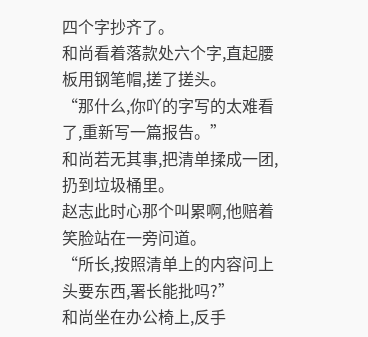四个字抄齐了。
和尚看着落款处六个字,直起腰板用钢笔帽,搓了搓头。
“那什么,你吖的字写的太难看了,重新写一篇报告。”
和尚若无其事,把清单揉成一团,扔到垃圾桶里。
赵志此时心那个叫累啊,他赔着笑脸站在一旁问道。
“所长,按照清单上的内容问上头要东西,署长能批吗?”
和尚坐在办公椅上,反手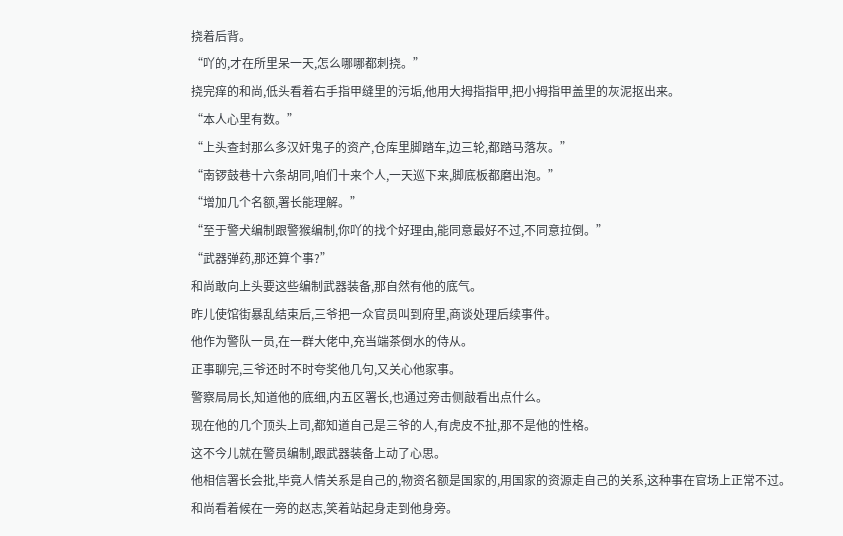挠着后背。
“吖的,才在所里呆一天,怎么哪哪都刺挠。”
挠完痒的和尚,低头看着右手指甲缝里的污垢,他用大拇指指甲,把小拇指甲盖里的灰泥抠出来。
“本人心里有数。”
“上头查封那么多汉奸鬼子的资产,仓库里脚踏车,边三轮,都踏马落灰。”
“南锣鼓巷十六条胡同,咱们十来个人,一天巡下来,脚底板都磨出泡。”
“增加几个名额,署长能理解。”
“至于警犬编制跟警猴编制,你吖的找个好理由,能同意最好不过,不同意拉倒。”
“武器弹药,那还算个事?”
和尚敢向上头要这些编制武器装备,那自然有他的底气。
昨儿使馆街暴乱结束后,三爷把一众官员叫到府里,商谈处理后续事件。
他作为警队一员,在一群大佬中,充当端茶倒水的侍从。
正事聊完,三爷还时不时夸奖他几句,又关心他家事。
警察局局长,知道他的底细,内五区署长,也通过旁击侧敲看出点什么。
现在他的几个顶头上司,都知道自己是三爷的人,有虎皮不扯,那不是他的性格。
这不今儿就在警员编制,跟武器装备上动了心思。
他相信署长会批,毕竟人情关系是自己的,物资名额是国家的,用国家的资源走自己的关系,这种事在官场上正常不过。
和尚看着候在一旁的赵志,笑着站起身走到他身旁。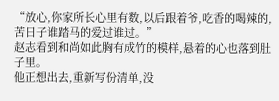“放心,你家所长心里有数,以后跟着爷,吃香的喝辣的,苦日子谁踏马的爱过谁过。”
赵志看到和尚如此胸有成竹的模样,悬着的心也落到肚子里。
他正想出去,重新写份清单,没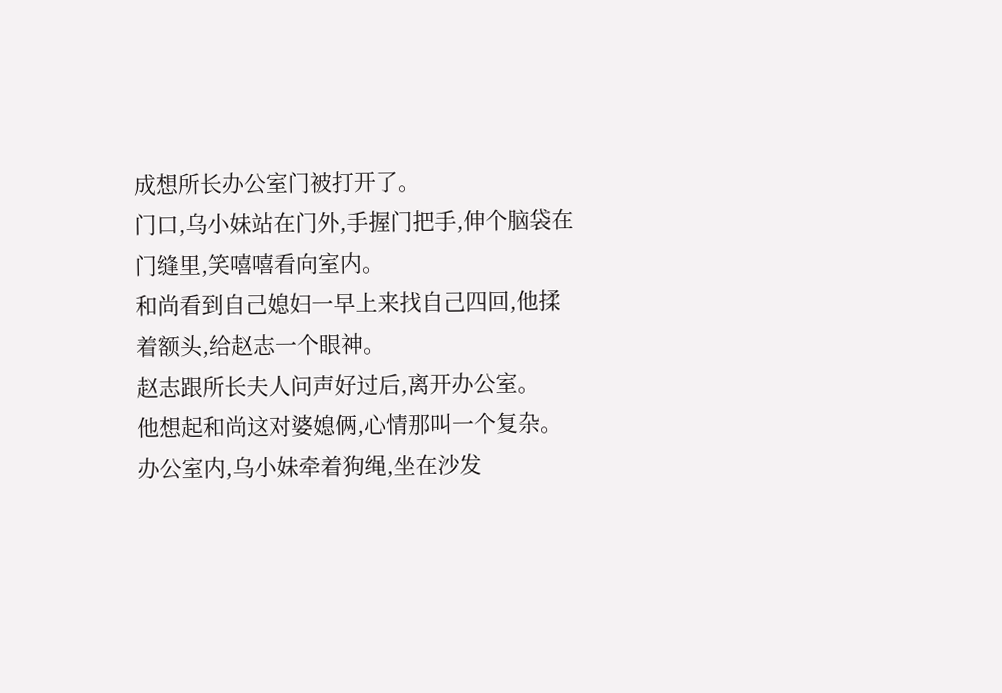成想所长办公室门被打开了。
门口,乌小妹站在门外,手握门把手,伸个脑袋在门缝里,笑嘻嘻看向室内。
和尚看到自己媳妇一早上来找自己四回,他揉着额头,给赵志一个眼神。
赵志跟所长夫人问声好过后,离开办公室。
他想起和尚这对婆媳俩,心情那叫一个复杂。
办公室内,乌小妹牵着狗绳,坐在沙发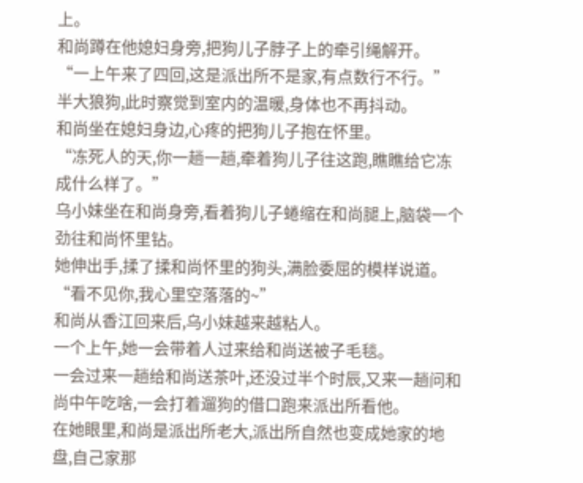上。
和尚蹲在他媳妇身旁,把狗儿子脖子上的牵引绳解开。
“一上午来了四回,这是派出所不是家,有点数行不行。”
半大狼狗,此时察觉到室内的温暖,身体也不再抖动。
和尚坐在媳妇身边,心疼的把狗儿子抱在怀里。
“冻死人的天,你一趟一趟,牵着狗儿子往这跑,瞧瞧给它冻成什么样了。”
乌小妹坐在和尚身旁,看着狗儿子蜷缩在和尚腿上,脑袋一个劲往和尚怀里钻。
她伸出手,揉了揉和尚怀里的狗头,满脸委屈的模样说道。
“看不见你,我心里空落落的~”
和尚从香江回来后,乌小妹越来越粘人。
一个上午,她一会带着人过来给和尚送被子毛毯。
一会过来一趟给和尚送茶叶,还没过半个时辰,又来一趟问和尚中午吃啥,一会打着遛狗的借口跑来派出所看他。
在她眼里,和尚是派出所老大,派出所自然也变成她家的地盘,自己家那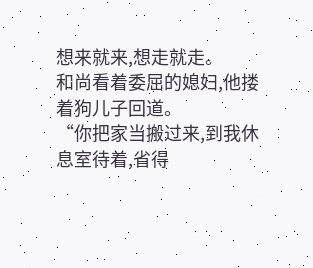想来就来,想走就走。
和尚看着委屈的媳妇,他搂着狗儿子回道。
“你把家当搬过来,到我休息室待着,省得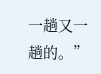一趟又一趟的。”